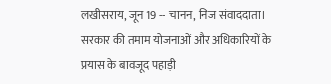लखीसराय, जून 19 -- चानन, निज संवाददाता। सरकार की तमाम योजनाओं और अधिकारियों के प्रयास के बावजूद पहाड़ी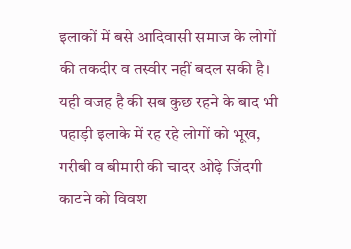इलाकों में बसे आदिवासी समाज के लोगों की तकदीर व तस्वीर नहीं बदल सकी है। यही वजह है की सब कुछ रहने के बाद भी पहाड़ी इलाके में रह रहे लोगों को भूख, गरीबी व बीमारी की चादर ओढ़े जिंदगी काटने को विवश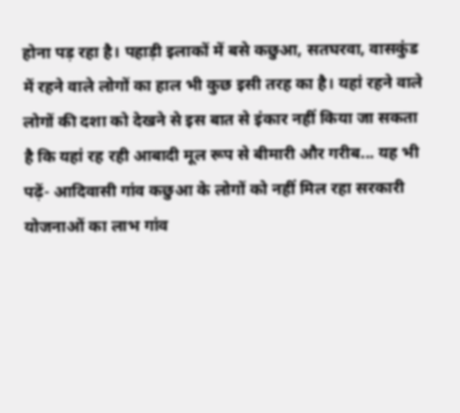होना पड़ रहा है। पहाड़ी इलाकों में बसे कछुआ, सतघरवा, वासकुंड में रहने वाले लोगों का हाल भी कुछ इसी तरह का है। यहां रहने वाले लोगों की दशा को देखने से इस बात से इंकार नहीं किया जा सकता है कि यहां रह रही आबादी मूल रूप से बीमारी और गरीब... यह भी पढ़ें- आदिवासी गांव कछुआ के लोगों को नहीं मिल रहा सरकारी योजनाओं का लाभ गांव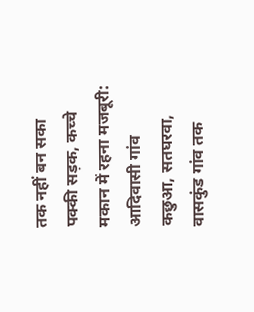तक नहीं बन सका पक्की सड़क, कच्चे मकान में रहना मजबूरी: आदिवासी गांव कछुआ, सतघरवा, वासकुंड गांव तक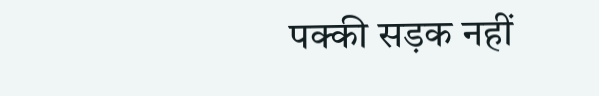पक्की सड़क नहीं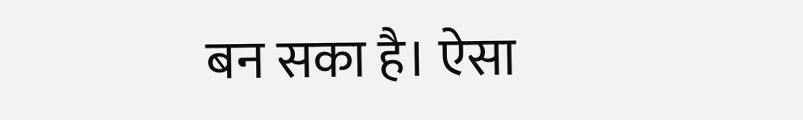बन सका है। ऐसा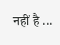नहीं है ...